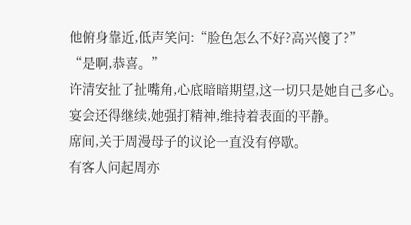他俯身靠近,低声笑问:“脸色怎么不好?高兴傻了?”
“是啊,恭喜。”
许清安扯了扯嘴角,心底暗暗期望,这一切只是她自己多心。
宴会还得继续,她强打精神,维持着表面的平静。
席间,关于周漫母子的议论一直没有停歇。
有客人问起周亦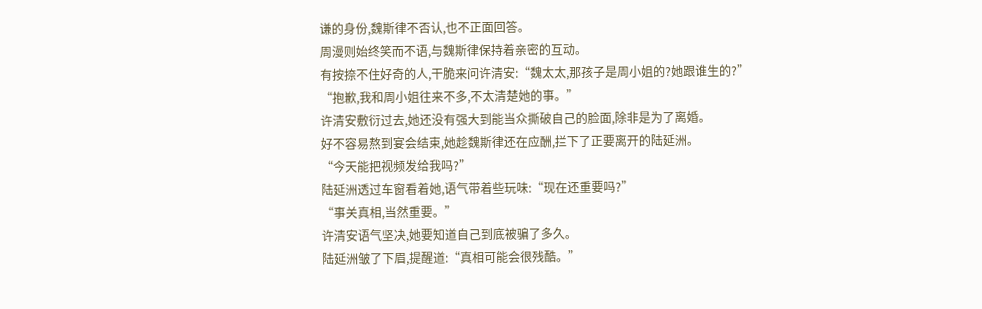谦的身份,魏斯律不否认,也不正面回答。
周漫则始终笑而不语,与魏斯律保持着亲密的互动。
有按捺不住好奇的人,干脆来问许清安:“魏太太,那孩子是周小姐的?她跟谁生的?”
“抱歉,我和周小姐往来不多,不太清楚她的事。”
许清安敷衍过去,她还没有强大到能当众撕破自己的脸面,除非是为了离婚。
好不容易熬到宴会结束,她趁魏斯律还在应酬,拦下了正要离开的陆延洲。
“今天能把视频发给我吗?”
陆延洲透过车窗看着她,语气带着些玩味:“现在还重要吗?”
“事关真相,当然重要。”
许清安语气坚决,她要知道自己到底被骗了多久。
陆延洲皱了下眉,提醒道:“真相可能会很残酷。”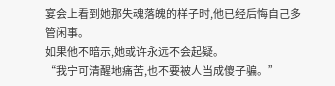宴会上看到她那失魂落魄的样子时,他已经后悔自己多管闲事。
如果他不暗示,她或许永远不会起疑。
“我宁可清醒地痛苦,也不要被人当成傻子骗。”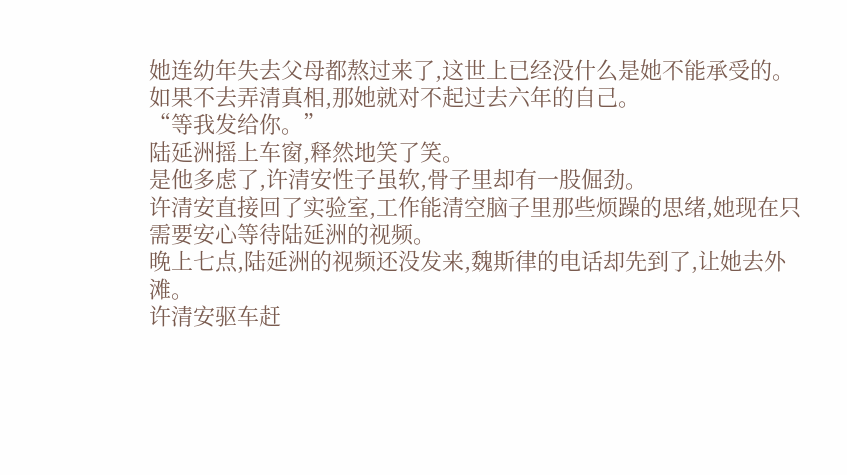她连幼年失去父母都熬过来了,这世上已经没什么是她不能承受的。
如果不去弄清真相,那她就对不起过去六年的自己。
“等我发给你。”
陆延洲摇上车窗,释然地笑了笑。
是他多虑了,许清安性子虽软,骨子里却有一股倔劲。
许清安直接回了实验室,工作能清空脑子里那些烦躁的思绪,她现在只需要安心等待陆延洲的视频。
晚上七点,陆延洲的视频还没发来,魏斯律的电话却先到了,让她去外滩。
许清安驱车赶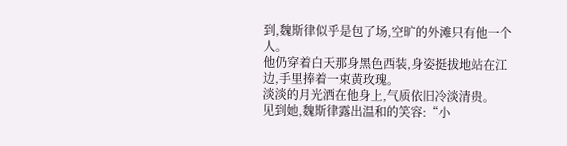到,魏斯律似乎是包了场,空旷的外滩只有他一个人。
他仍穿着白天那身黑色西装,身姿挺拔地站在江边,手里捧着一束黄玫瑰。
淡淡的月光洒在他身上,气质依旧冷淡清贵。
见到她,魏斯律露出温和的笑容:“小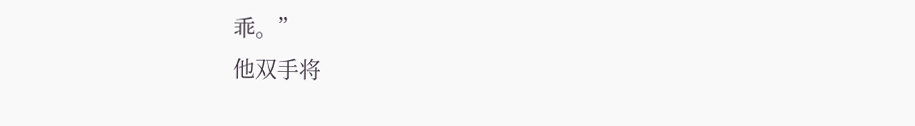乖。”
他双手将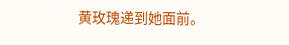黄玫瑰递到她面前。